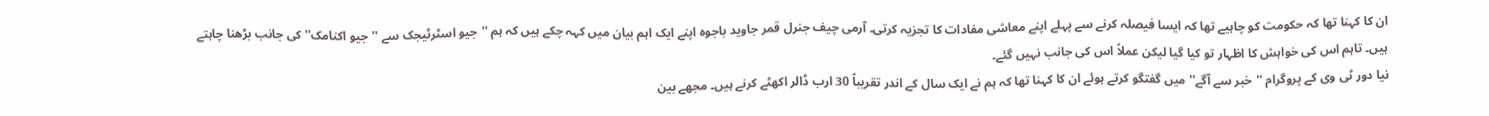ان کا کہنا تھا کہ حکومت کو چاہیے تھا کہ ایسا فیصلہ کرنے سے پہلے اپنے معاشی مفادات کا تجزیہ کرتی۔ آرمی چیف جنرل قمر جاوید باجوہ اپنے ایک اہم بیان میں کہہ چکے ہیں کہ ہم ''جیو اسٹرٹیجک سے ''جیو اکنامک'' کی جانب بڑھنا چاہتے ہیں۔ تاہم اس کی خواہش کا اظہار تو کیا گیا لیکن عملاً اس کی جانب نہیں گئے۔
نیا دور ٹی وی کے پروگرام ''خبر سے آگے'' میں گفتگو کرتے ہوئے ان کا کہنا تھا کہ ہم نے ایک سال کے اندر تقریباً 30 ارب ڈالر اکھٹے کرنے ہیں۔ مجھے بین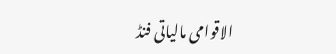الاقوامی مالیاتی فنڈ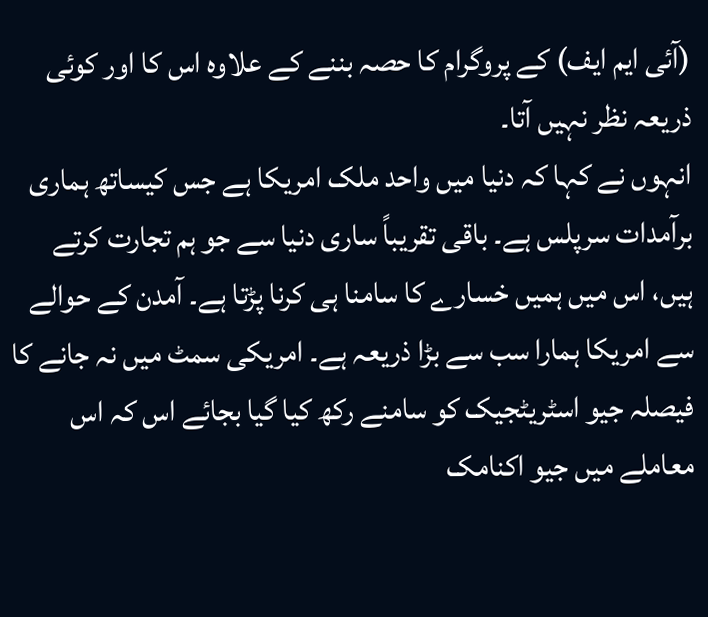(آئی ایم ایف) کے پروگرام کا حصہ بننے کے علاوہ اس کا اور کوئی ذریعہ نظر نہیں آتا۔
انہوں نے کہا کہ دنیا میں واحد ملک امریکا ہے جس کیساتھ ہماری برآمدات سرپلس ہے۔ باقی تقریباً ساری دنیا سے جو ہم تجارت کرتے ہیں، اس میں ہمیں خسارے کا سامنا ہی کرنا پڑتا ہے۔ آمدن کے حوالے سے امریکا ہمارا سب سے بڑا ذریعہ ہے۔ امریکی سمٹ میں نہ جانے کا فیصلہ جیو اسٹریٹجیک کو سامنے رکھ کیا گیا بجائے اس کہ اس معاملے میں جیو اکنامک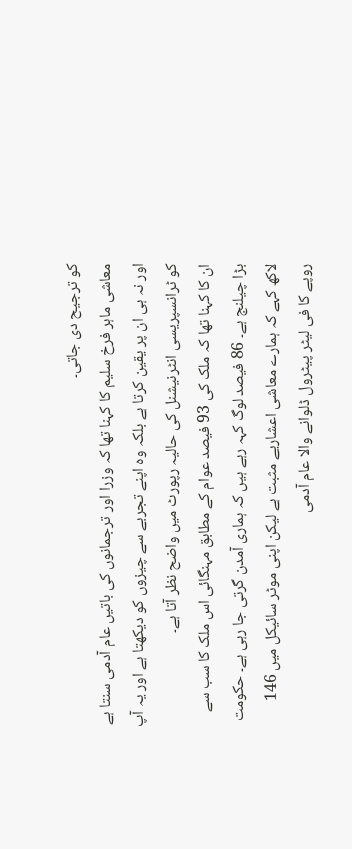کو ترجیح دی جاتی۔
معاشی ماہر فرخ سلیم کا کہنا تھا کہ وزرا اور ترجمانوں کی باتیں عام آدمی سنتا ہے اور نہ ہی ان پر یقین کرتا ہے بلکہ وہ اپنے تجربے سے چیزوں کو دیکھتا ہے اور یہ آپ کو ٹرانسپریسی انٹرنیشنل کی حالیہ رپورٹ میں واضح نظر آتا ہے۔
ان کا کہنا تھا کہ ملک کی 93 فیصد عوام کے مطابق مہنگائی اس ملک کا سب سے بڑا چیلنج ہے۔ 86 فیصد لوگ کہہ رہے ہیں کہ ہماری آمدن گرتی جا رہی ہے۔ حکومت لاکھ کہے کہ ہمارے معاشی اعشاریے مثبت ہے لیکن اپنی موٹر سائیکل میں 146 روپے کا فی لیٹر پیٹرول ڈلوانے والا عام آدمی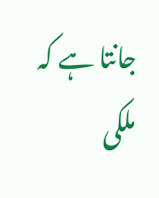جانتا ہے کہ ملکی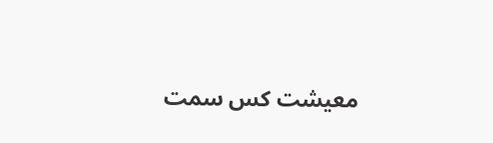معیشت کس سمت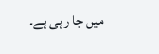میں جا رہی ہے۔